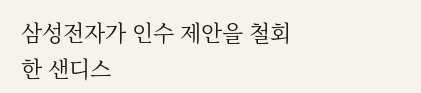삼성전자가 인수 제안을 철회한 샌디스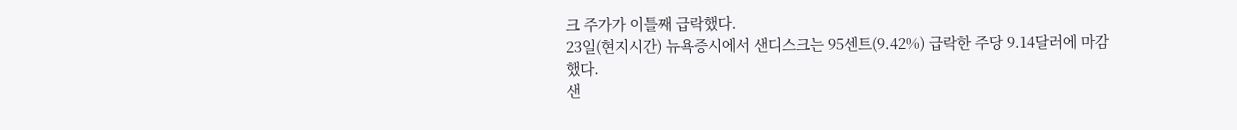크 주가가 이틀째 급락했다.
23일(현지시간) 뉴욕증시에서 샌디스크는 95센트(9.42%) 급락한 주당 9.14달러에 마감했다.
샌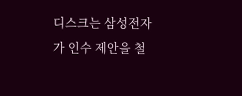디스크는 삼성전자가 인수 제안을 철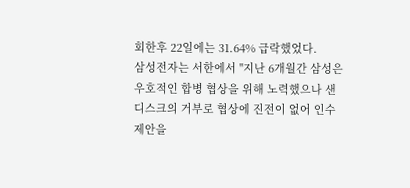회한후 22일에는 31.64% 급락했었다.
삼성전자는 서한에서 "지난 6개월간 삼성은 우호적인 합병 협상을 위해 노력했으나 샌디스크의 거부로 협상에 진전이 없어 인수 제안을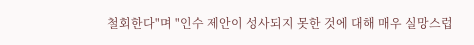철회한다"며 "인수 제안이 성사되지 못한 것에 대해 매우 실망스럽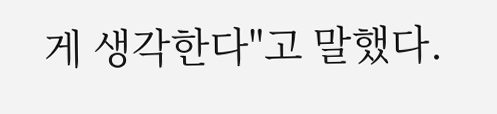게 생각한다"고 말했다.